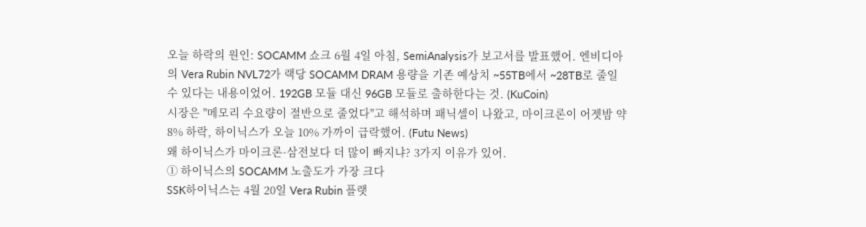오늘 하락의 원인: SOCAMM 쇼크 6월 4일 아침, SemiAnalysis가 보고서를 발표했어. 엔비디아의 Vera Rubin NVL72가 랙당 SOCAMM DRAM 용량을 기존 예상치 ~55TB에서 ~28TB로 줄일 수 있다는 내용이었어. 192GB 모듈 대신 96GB 모듈로 출하한다는 것. (KuCoin)
시장은 "메모리 수요량이 절반으로 줄었다"고 해석하며 패닉셀이 나왔고, 마이크론이 어젯밤 약 8% 하락, 하이닉스가 오늘 10% 가까이 급락했어. (Futu News)
왜 하이닉스가 마이크론·삼전보다 더 많이 빠지냐? 3가지 이유가 있어.
① 하이닉스의 SOCAMM 노출도가 가장 크다
SSK하이닉스는 4월 20일 Vera Rubin 플랫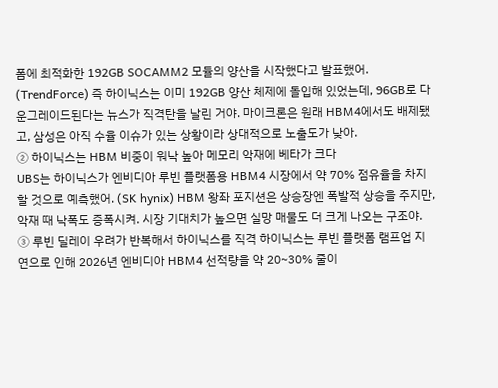폼에 최적화한 192GB SOCAMM2 모듈의 양산을 시작했다고 발표했어. (TrendForce) 즉 하이닉스는 이미 192GB 양산 체제에 돌입해 있었는데, 96GB로 다운그레이드된다는 뉴스가 직격탄을 날린 거야. 마이크론은 원래 HBM4에서도 배제됐고, 삼성은 아직 수율 이슈가 있는 상황이라 상대적으로 노출도가 낮아.
② 하이닉스는 HBM 비중이 워낙 높아 메모리 악재에 베타가 크다
UBS는 하이닉스가 엔비디아 루빈 플랫폼용 HBM4 시장에서 약 70% 점유율을 차지할 것으로 예측했어. (SK hynix) HBM 왕좌 포지션은 상승장엔 폭발적 상승을 주지만, 악재 때 낙폭도 증폭시켜. 시장 기대치가 높으면 실망 매물도 더 크게 나오는 구조야.
③ 루빈 딜레이 우려가 반복해서 하이닉스를 직격 하이닉스는 루빈 플랫폼 램프업 지연으로 인해 2026년 엔비디아 HBM4 선적량을 약 20~30% 줄이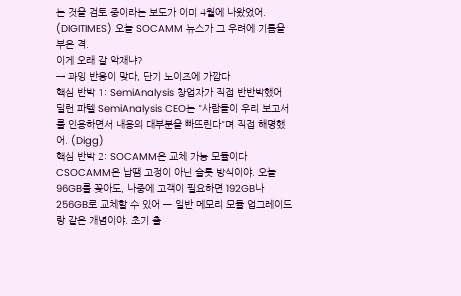는 것을 검토 중이라는 보도가 이미 4월에 나왔었어. (DIGITIMES) 오늘 SOCAMM 뉴스가 그 우려에 기름을 부은 격.
이게 오래 갈 악재냐?
→ 과잉 반응이 맞다, 단기 노이즈에 가깝다
핵심 반박 1: SemiAnalysis 창업자가 직접 반반박했어
딜런 파텔 SemiAnalysis CEO는 "사람들이 우리 보고서를 인용하면서 내용의 대부분을 빠뜨린다"며 직접 해명했어. (Digg)
핵심 반박 2: SOCAMM은 교체 가능 모듈이다
CSOCAMM은 납땜 고정이 아닌 슬롯 방식이야. 오늘 96GB를 꽂아도, 나중에 고객이 필요하면 192GB나 256GB로 교체할 수 있어 — 일반 메모리 모듈 업그레이드랑 같은 개념이야. 초기 출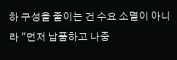하 구성을 줄이는 건 수요 소멸이 아니라 "먼저 납품하고 나중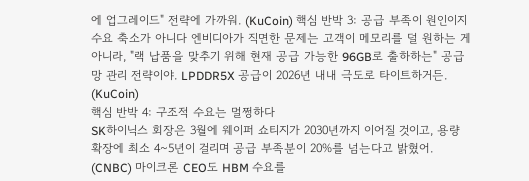에 업그레이드" 전략에 가까워. (KuCoin) 핵심 반박 3: 공급 부족이 원인이지 수요 축소가 아니다 엔비디아가 직면한 문제는 고객이 메모리를 덜 원하는 게 아니라, "랙 납품을 맞추기 위해 현재 공급 가능한 96GB로 출하하는" 공급망 관리 전략이야. LPDDR5X 공급이 2026년 내내 극도로 타이트하거든. (KuCoin)
핵심 반박 4: 구조적 수요는 멀쩡하다
SK하이닉스 회장은 3월에 웨이퍼 쇼티지가 2030년까지 이어질 것이고, 용량 확장에 최소 4~5년이 걸리며 공급 부족분이 20%를 넘는다고 밝혔어. (CNBC) 마이크론 CEO도 HBM 수요를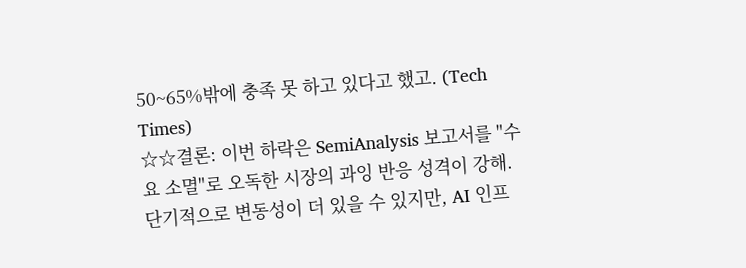50~65%밖에 충족 못 하고 있다고 했고. (Tech Times)
☆☆결론: 이번 하락은 SemiAnalysis 보고서를 "수요 소멸"로 오독한 시장의 과잉 반응 성격이 강해. 단기적으로 변동성이 더 있을 수 있지만, AI 인프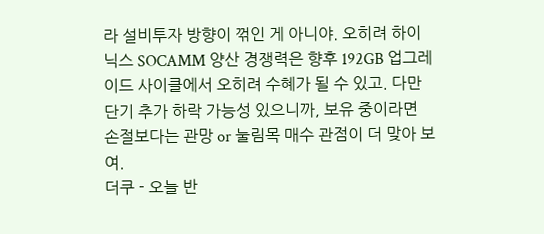라 설비투자 방향이 꺾인 게 아니야. 오히려 하이닉스 SOCAMM 양산 경쟁력은 향후 192GB 업그레이드 사이클에서 오히려 수혜가 될 수 있고. 다만 단기 추가 하락 가능성 있으니까, 보유 중이라면 손절보다는 관망 or 눌림목 매수 관점이 더 맞아 보여.
더쿠 - 오늘 반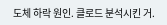도체 하락 원인. 클로드 분석시킨 거.